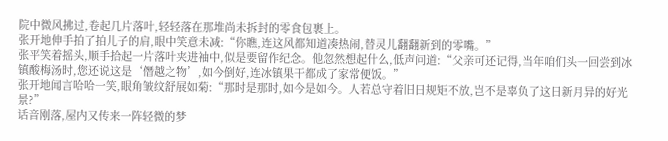院中微风拂过,卷起几片落叶,轻轻落在那堆尚未拆封的零食包裹上。
张开地伸手拍了拍儿子的肩,眼中笑意未减:“你瞧,连这风都知道凑热闹,替灵儿翻翻新到的零嘴。”
张平笑着摇头,顺手拾起一片落叶夹进袖中,似是要留作纪念。他忽然想起什么,低声问道:“父亲可还记得,当年咱们头一回尝到冰镇酸梅汤时,您还说这是‘僭越之物’,如今倒好,连冰镇果干都成了家常便饭。”
张开地闻言哈哈一笑,眼角皱纹舒展如菊:“那时是那时,如今是如今。人若总守着旧日规矩不放,岂不是辜负了这日新月异的好光景?”
话音刚落,屋内又传来一阵轻微的梦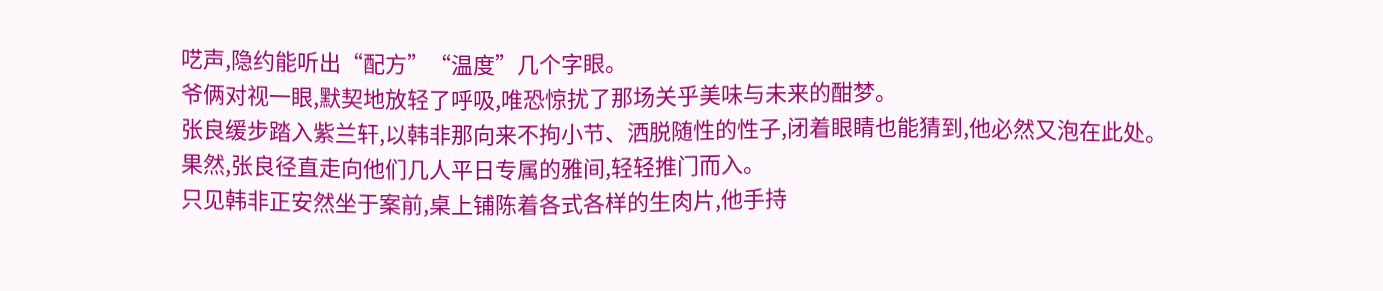呓声,隐约能听出“配方”“温度”几个字眼。
爷俩对视一眼,默契地放轻了呼吸,唯恐惊扰了那场关乎美味与未来的酣梦。
张良缓步踏入紫兰轩,以韩非那向来不拘小节、洒脱随性的性子,闭着眼睛也能猜到,他必然又泡在此处。
果然,张良径直走向他们几人平日专属的雅间,轻轻推门而入。
只见韩非正安然坐于案前,桌上铺陈着各式各样的生肉片,他手持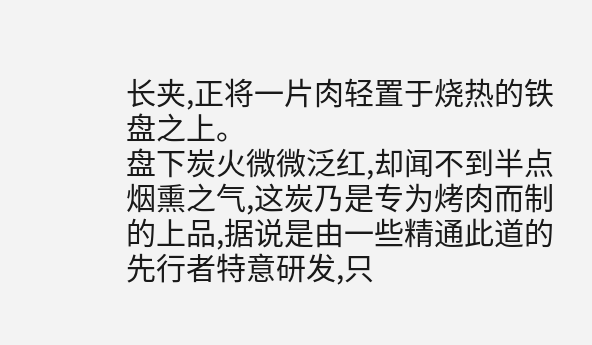长夹,正将一片肉轻置于烧热的铁盘之上。
盘下炭火微微泛红,却闻不到半点烟熏之气,这炭乃是专为烤肉而制的上品,据说是由一些精通此道的先行者特意研发,只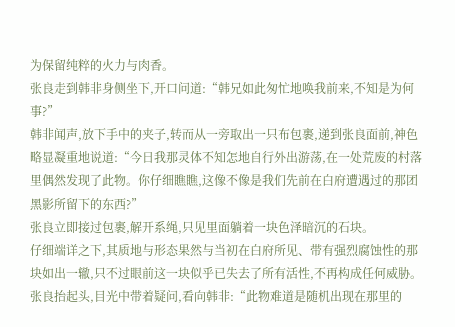为保留纯粹的火力与肉香。
张良走到韩非身侧坐下,开口问道:“韩兄如此匆忙地唤我前来,不知是为何事?”
韩非闻声,放下手中的夹子,转而从一旁取出一只布包裹,递到张良面前,神色略显凝重地说道:“今日我那灵体不知怎地自行外出游荡,在一处荒废的村落里偶然发现了此物。你仔细瞧瞧,这像不像是我们先前在白府遭遇过的那团黑影所留下的东西?”
张良立即接过包裹,解开系绳,只见里面躺着一块色泽暗沉的石块。
仔细端详之下,其质地与形态果然与当初在白府所见、带有强烈腐蚀性的那块如出一辙,只不过眼前这一块似乎已失去了所有活性,不再构成任何威胁。
张良抬起头,目光中带着疑问,看向韩非:“此物难道是随机出现在那里的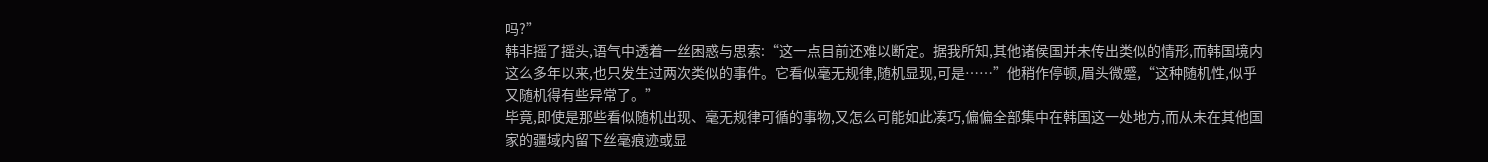吗?”
韩非摇了摇头,语气中透着一丝困惑与思索:“这一点目前还难以断定。据我所知,其他诸侯国并未传出类似的情形,而韩国境内这么多年以来,也只发生过两次类似的事件。它看似毫无规律,随机显现,可是……”他稍作停顿,眉头微蹙,“这种随机性,似乎又随机得有些异常了。”
毕竟,即使是那些看似随机出现、毫无规律可循的事物,又怎么可能如此凑巧,偏偏全部集中在韩国这一处地方,而从未在其他国家的疆域内留下丝毫痕迹或显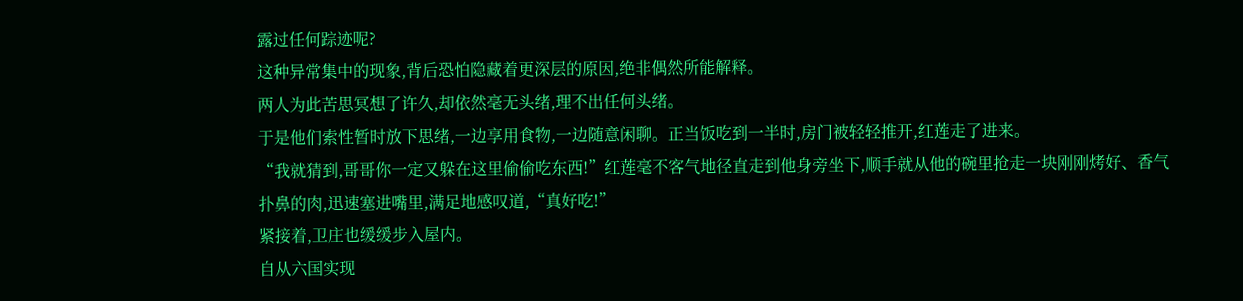露过任何踪迹呢?
这种异常集中的现象,背后恐怕隐藏着更深层的原因,绝非偶然所能解释。
两人为此苦思冥想了许久,却依然毫无头绪,理不出任何头绪。
于是他们索性暂时放下思绪,一边享用食物,一边随意闲聊。正当饭吃到一半时,房门被轻轻推开,红莲走了进来。
“我就猜到,哥哥你一定又躲在这里偷偷吃东西!”红莲毫不客气地径直走到他身旁坐下,顺手就从他的碗里抢走一块刚刚烤好、香气扑鼻的肉,迅速塞进嘴里,满足地感叹道,“真好吃!”
紧接着,卫庄也缓缓步入屋内。
自从六国实现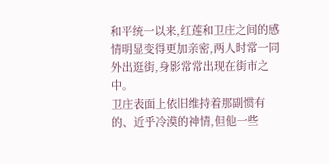和平统一以来,红莲和卫庄之间的感情明显变得更加亲密,两人时常一同外出逛街,身影常常出现在街市之中。
卫庄表面上依旧维持着那副惯有的、近乎冷漠的神情,但他一些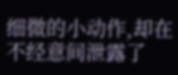细微的小动作,却在不经意间泄露了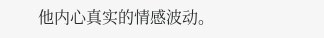他内心真实的情感波动。